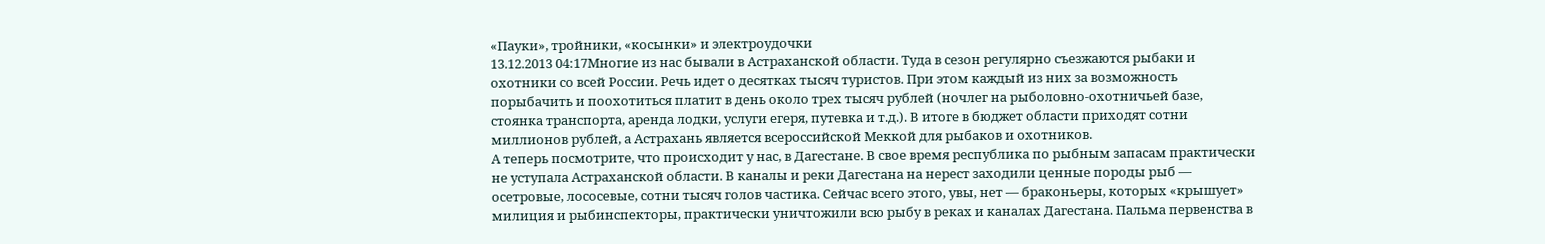«Пауки», тройники, «косынки» и электроудочки
13.12.2013 04:17Многие из нас бывали в Астраханской области. Туда в сезон регулярно съезжаются рыбаки и охотники со всей России. Речь идет о десятках тысяч туристов. При этом каждый из них за возможность порыбачить и поохотиться платит в день около трех тысяч рублей (ночлег на рыболовно-охотничьей базе, стоянка транспорта, аренда лодки, услуги егеря, путевка и т.д.). В итоге в бюджет области приходят сотни миллионов рублей, а Астрахань является всероссийской Меккой для рыбаков и охотников.
А теперь посмотрите, что происходит у нас, в Дагестане. В свое время республика по рыбным запасам практически не уступала Астраханской области. В каналы и реки Дагестана на нерест заходили ценные породы рыб — осетровые, лососевые, сотни тысяч голов частика. Сейчас всего этого, увы, нет — браконьеры, которых «крышует» милиция и рыбинспекторы, практически уничтожили всю рыбу в реках и каналах Дагестана. Пальма первенства в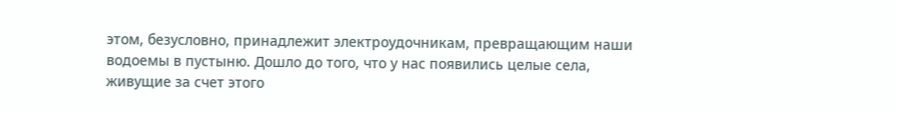этом, безусловно, принадлежит электроудочникам, превращающим наши водоемы в пустыню. Дошло до того, что у нас появились целые села, живущие за счет этого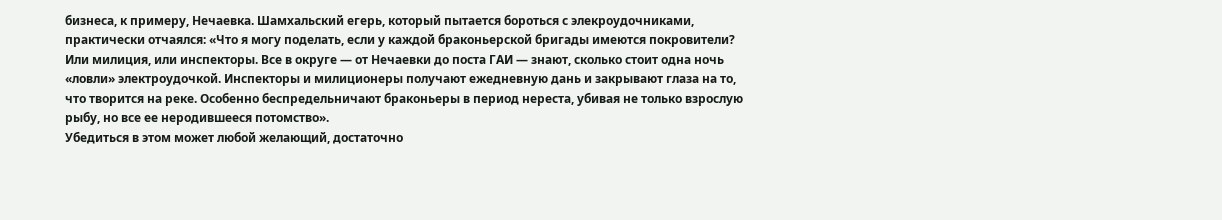бизнеса, к примеру, Нечаевка. Шамхальский егерь, который пытается бороться с элекроудочниками, практически отчаялся: «Что я могу поделать, если у каждой браконьерской бригады имеются покровители? Или милиция, или инспекторы. Все в округе — от Нечаевки до поста ГАИ — знают, сколько стоит одна ночь «ловли» электроудочкой. Инспекторы и милиционеры получают ежедневную дань и закрывают глаза на то, что творится на реке. Особенно беспредельничают браконьеры в период нереста, убивая не только взрослую рыбу, но все ее неродившееся потомство».
Убедиться в этом может любой желающий, достаточно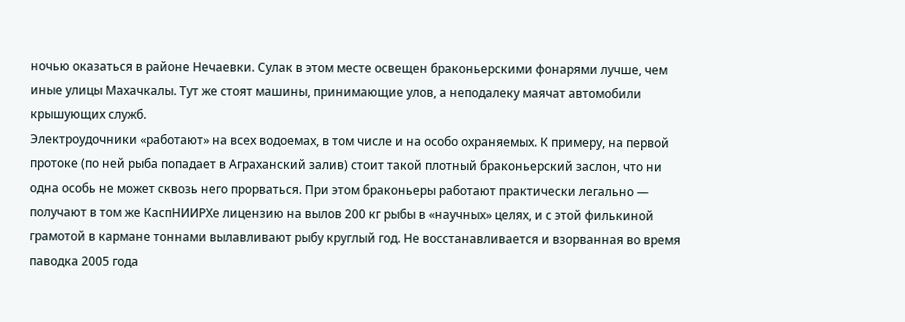ночью оказаться в районе Нечаевки. Сулак в этом месте освещен браконьерскими фонарями лучше, чем иные улицы Махачкалы. Тут же стоят машины, принимающие улов, а неподалеку маячат автомобили крышующих служб.
Электроудочники «работают» на всех водоемах, в том числе и на особо охраняемых. К примеру, на первой протоке (по ней рыба попадает в Аграханский залив) стоит такой плотный браконьерский заслон, что ни одна особь не может сквозь него прорваться. При этом браконьеры работают практически легально — получают в том же КаспНИИРХе лицензию на вылов 200 кг рыбы в «научных» целях, и с этой филькиной грамотой в кармане тоннами вылавливают рыбу круглый год. Не восстанавливается и взорванная во время паводка 2005 года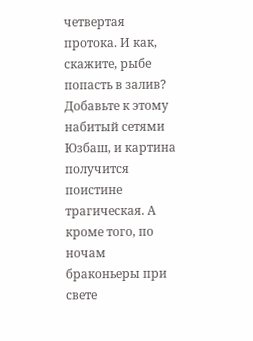четвертая протока. И как, скажите, рыбе попасть в залив? Добавьте к этому набитый сетями Юзбаш, и картина получится поистине трагическая. А кроме того, по ночам браконьеры при свете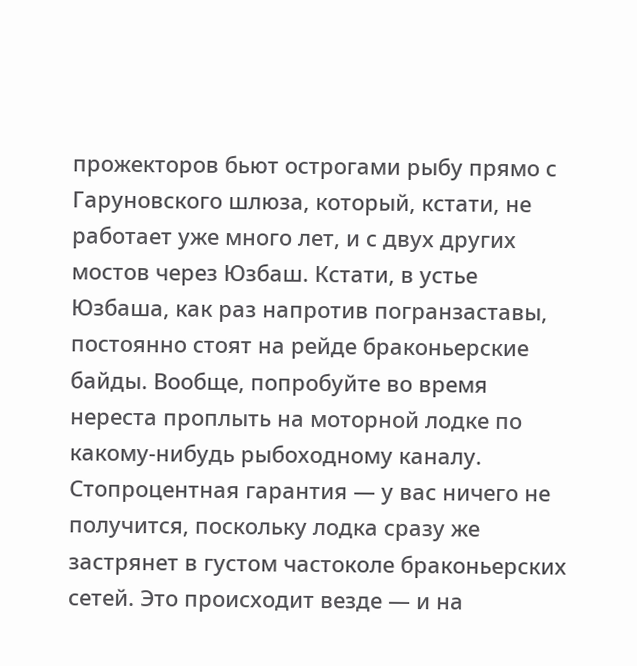прожекторов бьют острогами рыбу прямо с Гаруновского шлюза, который, кстати, не работает уже много лет, и с двух других мостов через Юзбаш. Кстати, в устье Юзбаша, как раз напротив погранзаставы, постоянно стоят на рейде браконьерские байды. Вообще, попробуйте во время нереста проплыть на моторной лодке по какому-нибудь рыбоходному каналу. Стопроцентная гарантия — у вас ничего не получится, поскольку лодка сразу же застрянет в густом частоколе браконьерских сетей. Это происходит везде — и на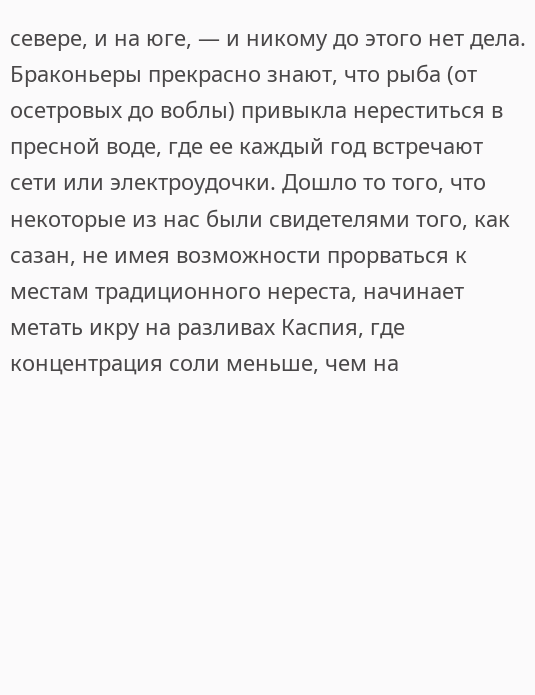севере, и на юге, — и никому до этого нет дела.
Браконьеры прекрасно знают, что рыба (от осетровых до воблы) привыкла нереститься в пресной воде, где ее каждый год встречают сети или электроудочки. Дошло то того, что некоторые из нас были свидетелями того, как сазан, не имея возможности прорваться к местам традиционного нереста, начинает метать икру на разливах Каспия, где концентрация соли меньше, чем на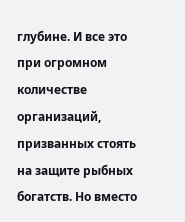глубине. И все это при огромном количестве организаций, призванных стоять на защите рыбных богатств. Но вместо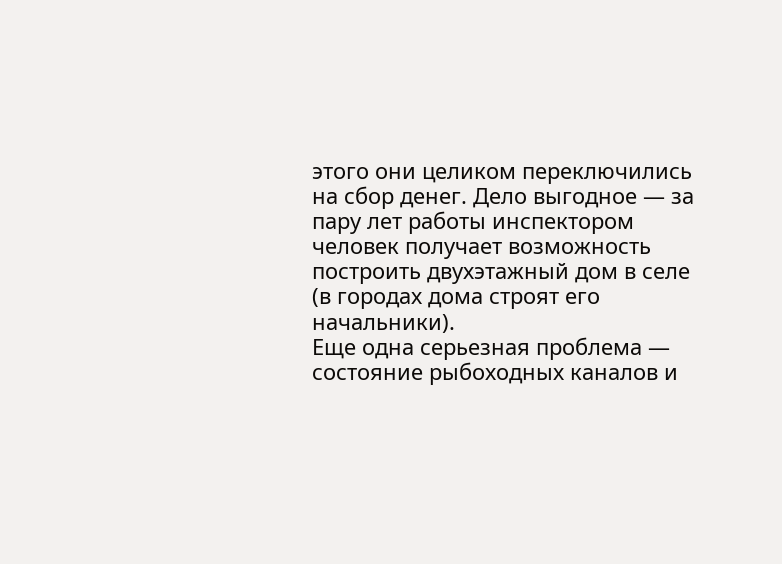этого они целиком переключились на сбор денег. Дело выгодное — за пару лет работы инспектором человек получает возможность построить двухэтажный дом в селе (в городах дома строят его начальники).
Еще одна серьезная проблема — состояние рыбоходных каналов и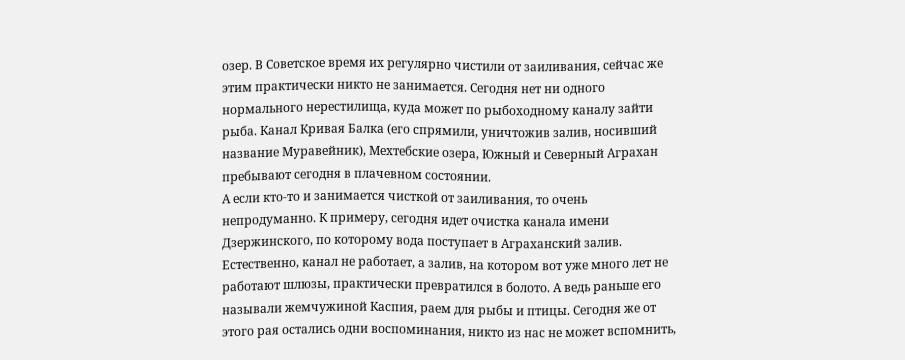озер. В Советское время их регулярно чистили от заиливания, сейчас же этим практически никто не занимается. Сегодня нет ни одного нормального нерестилища, куда может по рыбоходному каналу зайти рыба. Канал Кривая Балка (его спрямили, уничтожив залив, носивший название Муравейник), Мехтебские озера, Южный и Северный Аграхан пребывают сегодня в плачевном состоянии.
А если кто-то и занимается чисткой от заиливания, то очень непродуманно. К примеру, сегодня идет очистка канала имени Дзержинского, по которому вода поступает в Аграханский залив. Естественно, канал не работает, а залив, на котором вот уже много лет не работают шлюзы, практически превратился в болото. А ведь раньше его называли жемчужиной Каспия, раем для рыбы и птицы. Сегодня же от этого рая остались одни воспоминания, никто из нас не может вспомнить,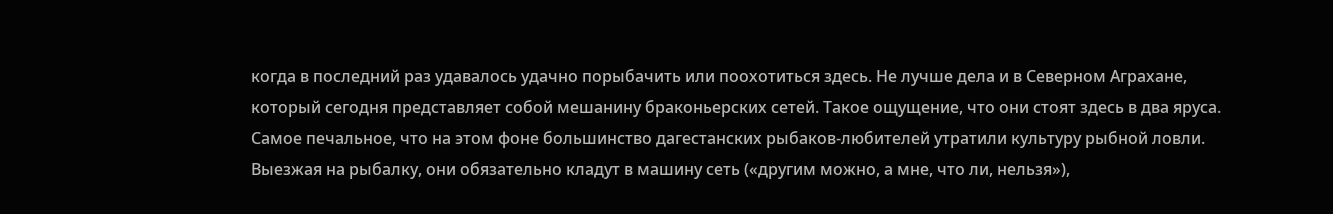когда в последний раз удавалось удачно порыбачить или поохотиться здесь. Не лучше дела и в Северном Аграхане, который сегодня представляет собой мешанину браконьерских сетей. Такое ощущение, что они стоят здесь в два яруса.
Самое печальное, что на этом фоне большинство дагестанских рыбаков-любителей утратили культуру рыбной ловли. Выезжая на рыбалку, они обязательно кладут в машину сеть («другим можно, а мне, что ли, нельзя»),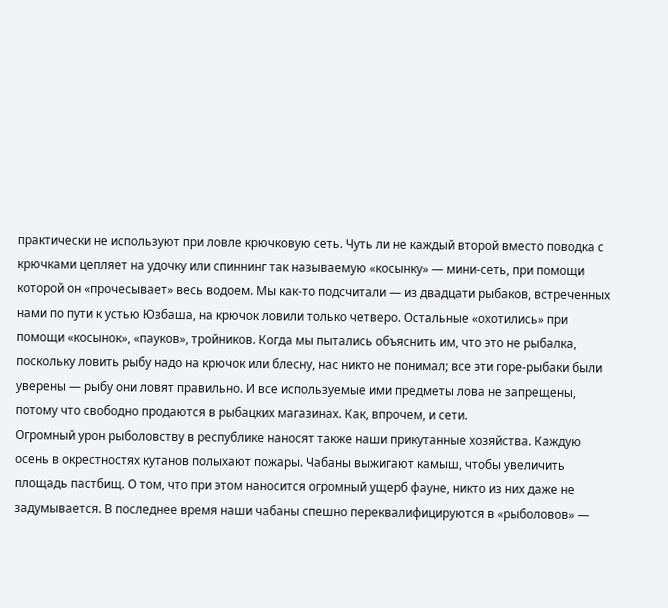практически не используют при ловле крючковую сеть. Чуть ли не каждый второй вместо поводка с крючками цепляет на удочку или спиннинг так называемую «косынку» — мини-сеть, при помощи которой он «прочесывает» весь водоем. Мы как-то подсчитали — из двадцати рыбаков, встреченных нами по пути к устью Юзбаша, на крючок ловили только четверо. Остальные «охотились» при помощи «косынок», «пауков», тройников. Когда мы пытались объяснить им, что это не рыбалка, поскольку ловить рыбу надо на крючок или блесну, нас никто не понимал; все эти горе-рыбаки были уверены — рыбу они ловят правильно. И все используемые ими предметы лова не запрещены, потому что свободно продаются в рыбацких магазинах. Как, впрочем, и сети.
Огромный урон рыболовству в республике наносят также наши прикутанные хозяйства. Каждую осень в окрестностях кутанов полыхают пожары. Чабаны выжигают камыш, чтобы увеличить площадь пастбищ. О том, что при этом наносится огромный ущерб фауне, никто из них даже не задумывается. В последнее время наши чабаны спешно переквалифицируются в «рыболовов» —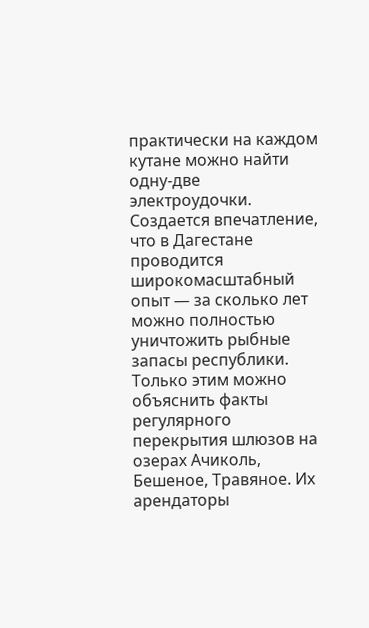практически на каждом кутане можно найти одну-две электроудочки.
Создается впечатление, что в Дагестане проводится широкомасштабный опыт — за сколько лет можно полностью уничтожить рыбные запасы республики. Только этим можно объяснить факты регулярного перекрытия шлюзов на озерах Ачиколь, Бешеное, Травяное. Их арендаторы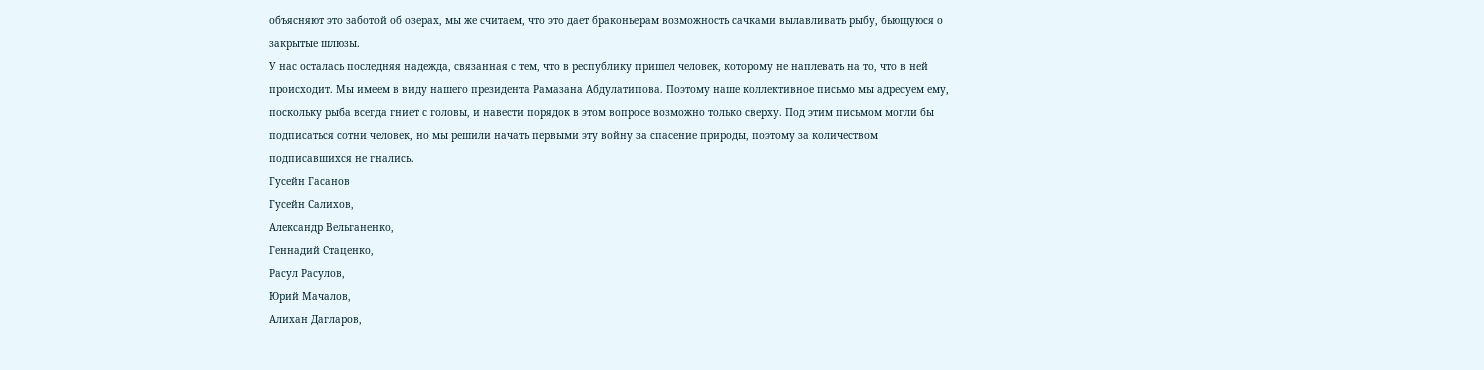объясняют это заботой об озерах, мы же считаем, что это дает браконьерам возможность сачками вылавливать рыбу, бьющуюся о закрытые шлюзы.
У нас осталась последняя надежда, связанная с тем, что в республику пришел человек, которому не наплевать на то, что в ней происходит. Мы имеем в виду нашего президента Рамазана Абдулатипова. Поэтому наше коллективное письмо мы адресуем ему, поскольку рыба всегда гниет с головы, и навести порядок в этом вопросе возможно только сверху. Под этим письмом могли бы подписаться сотни человек, но мы решили начать первыми эту войну за спасение природы, поэтому за количеством подписавшихся не гнались.
Гусейн Гасанов
Гусейн Салихов,
Александр Вельганенко,
Геннадий Стаценко,
Расул Расулов,
Юрий Мачалов,
Алихан Дагларов,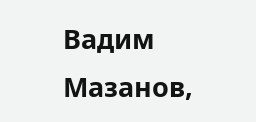Вадим Мазанов,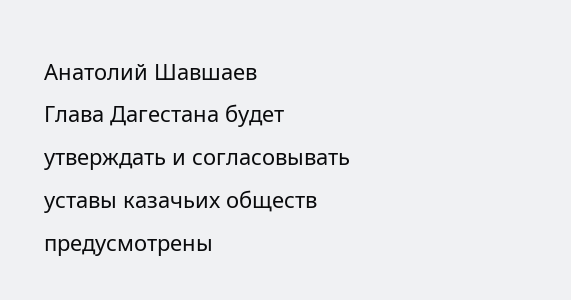Анатолий Шавшаев
Глава Дагестана будет утверждать и согласовывать уставы казачьих обществ
предусмотрены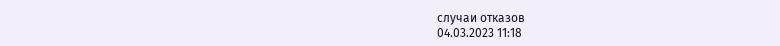случаи отказов
04.03.2023 11:18